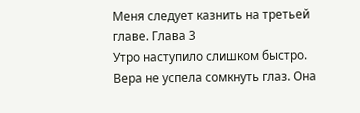Меня следует казнить на третьей главе. Глава 3
Утро наступило слишком быстро.
Вера не успела сомкнуть глаз. Она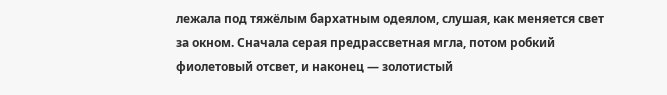лежала под тяжёлым бархатным одеялом, слушая, как меняется свет за окном. Сначала серая предрассветная мгла, потом робкий фиолетовый отсвет, и наконец — золотистый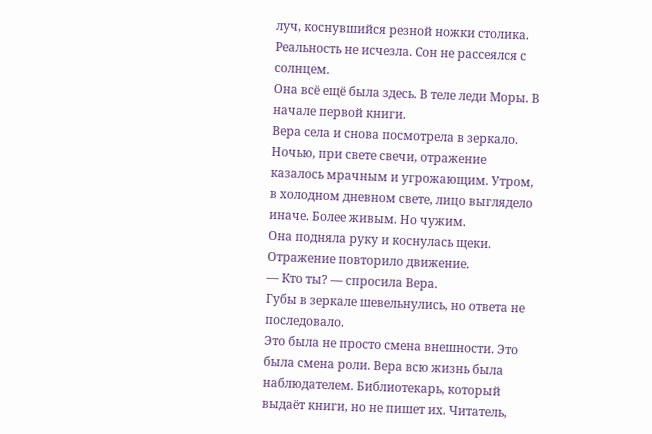луч, коснувшийся резной ножки столика.
Реальность не исчезла. Сон не рассеялся с солнцем.
Она всё ещё была здесь. В теле леди Моры. В начале первой книги.
Вера села и снова посмотрела в зеркало. Ночью, при свете свечи, отражение казалось мрачным и угрожающим. Утром, в холодном дневном свете, лицо выглядело иначе. Более живым. Но чужим.
Она подняла руку и коснулась щеки. Отражение повторило движение.
— Кто ты? — спросила Вера.
Губы в зеркале шевельнулись, но ответа не последовало.
Это была не просто смена внешности. Это была смена роли. Вера всю жизнь была наблюдателем. Библиотекарь, который выдаёт книги, но не пишет их. Читатель,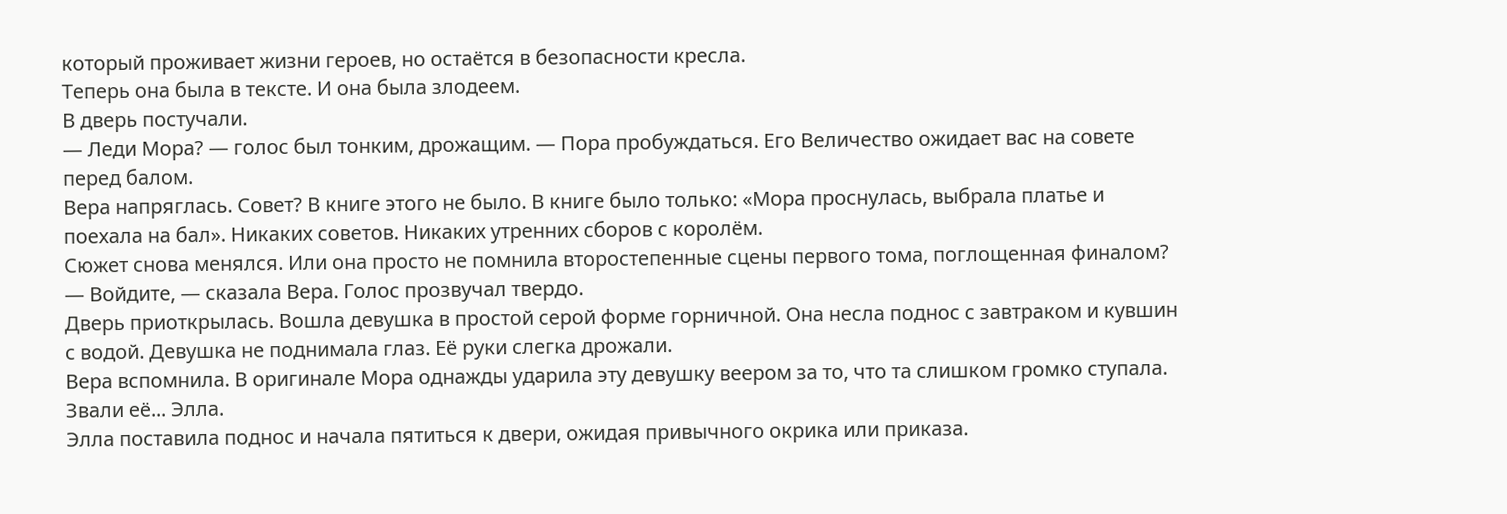который проживает жизни героев, но остаётся в безопасности кресла.
Теперь она была в тексте. И она была злодеем.
В дверь постучали.
— Леди Мора? — голос был тонким, дрожащим. — Пора пробуждаться. Его Величество ожидает вас на совете перед балом.
Вера напряглась. Совет? В книге этого не было. В книге было только: «Мора проснулась, выбрала платье и поехала на бал». Никаких советов. Никаких утренних сборов с королём.
Сюжет снова менялся. Или она просто не помнила второстепенные сцены первого тома, поглощенная финалом?
— Войдите, — сказала Вера. Голос прозвучал твердо.
Дверь приоткрылась. Вошла девушка в простой серой форме горничной. Она несла поднос с завтраком и кувшин с водой. Девушка не поднимала глаз. Её руки слегка дрожали.
Вера вспомнила. В оригинале Мора однажды ударила эту девушку веером за то, что та слишком громко ступала. Звали её... Элла.
Элла поставила поднос и начала пятиться к двери, ожидая привычного окрика или приказа.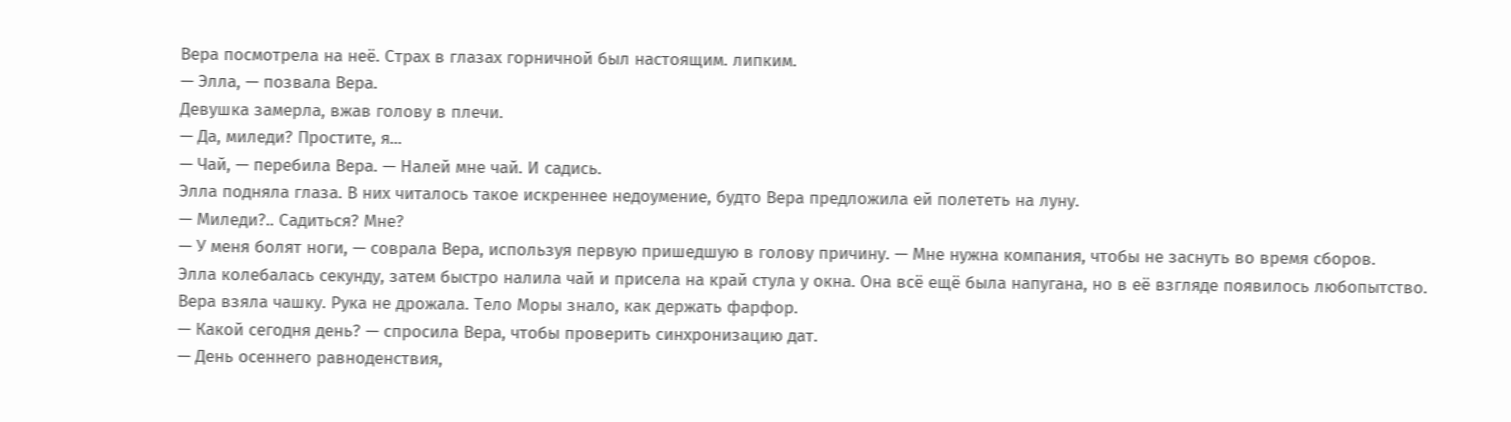Вера посмотрела на неё. Страх в глазах горничной был настоящим. липким.
— Элла, — позвала Вера.
Девушка замерла, вжав голову в плечи.
— Да, миледи? Простите, я...
— Чай, — перебила Вера. — Налей мне чай. И садись.
Элла подняла глаза. В них читалось такое искреннее недоумение, будто Вера предложила ей полететь на луну.
— Миледи?.. Садиться? Мне?
— У меня болят ноги, — соврала Вера, используя первую пришедшую в голову причину. — Мне нужна компания, чтобы не заснуть во время сборов.
Элла колебалась секунду, затем быстро налила чай и присела на край стула у окна. Она всё ещё была напугана, но в её взгляде появилось любопытство.
Вера взяла чашку. Рука не дрожала. Тело Моры знало, как держать фарфор.
— Какой сегодня день? — спросила Вера, чтобы проверить синхронизацию дат.
— День осеннего равноденствия,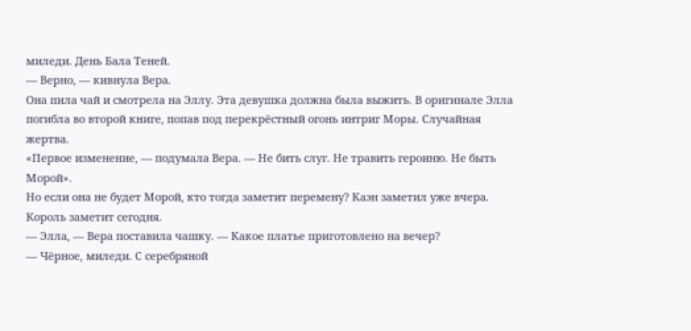миледи. День Бала Теней.
— Верно, — кивнула Вера.
Она пила чай и смотрела на Эллу. Эта девушка должна была выжить. В оригинале Элла погибла во второй книге, попав под перекрёстный огонь интриг Моры. Случайная жертва.
«Первое изменение, — подумала Вера. — Не бить слуг. Не травить героиню. Не быть Морой».
Но если она не будет Морой, кто тогда заметит перемену? Каэн заметил уже вчера. Король заметит сегодня.
— Элла, — Вера поставила чашку. — Какое платье приготовлено на вечер?
— Чёрное, миледи. С серебряной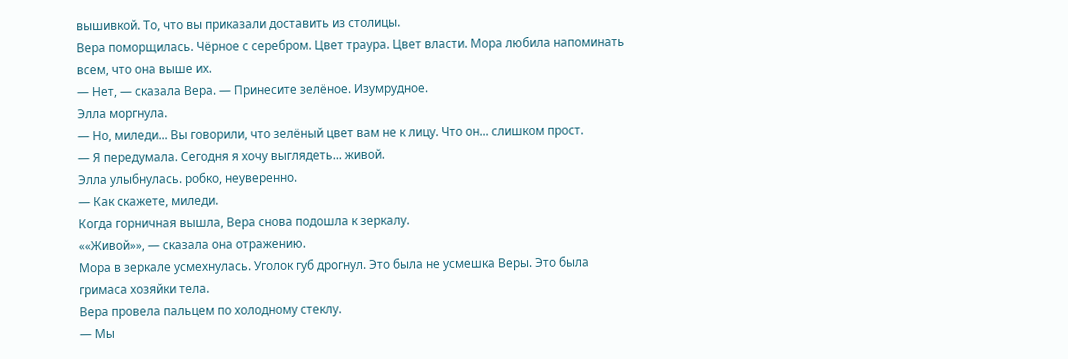вышивкой. То, что вы приказали доставить из столицы.
Вера поморщилась. Чёрное с серебром. Цвет траура. Цвет власти. Мора любила напоминать всем, что она выше их.
— Нет, — сказала Вера. — Принесите зелёное. Изумрудное.
Элла моргнула.
— Но, миледи... Вы говорили, что зелёный цвет вам не к лицу. Что он... слишком прост.
— Я передумала. Сегодня я хочу выглядеть... живой.
Элла улыбнулась. робко, неуверенно.
— Как скажете, миледи.
Когда горничная вышла, Вера снова подошла к зеркалу.
««Живой»», — сказала она отражению.
Мора в зеркале усмехнулась. Уголок губ дрогнул. Это была не усмешка Веры. Это была гримаса хозяйки тела.
Вера провела пальцем по холодному стеклу.
— Мы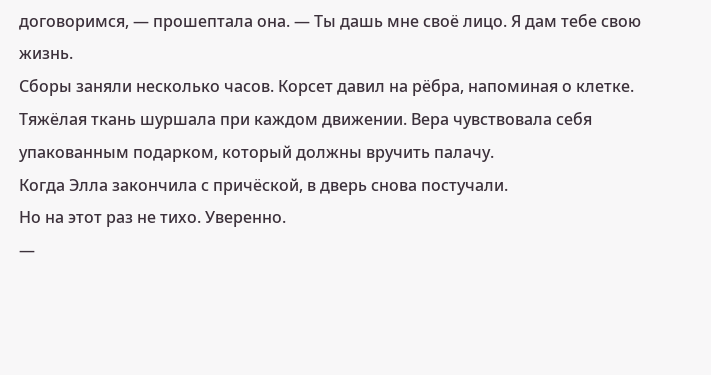договоримся, — прошептала она. — Ты дашь мне своё лицо. Я дам тебе свою жизнь.
Сборы заняли несколько часов. Корсет давил на рёбра, напоминая о клетке. Тяжёлая ткань шуршала при каждом движении. Вера чувствовала себя упакованным подарком, который должны вручить палачу.
Когда Элла закончила с причёской, в дверь снова постучали.
Но на этот раз не тихо. Уверенно.
—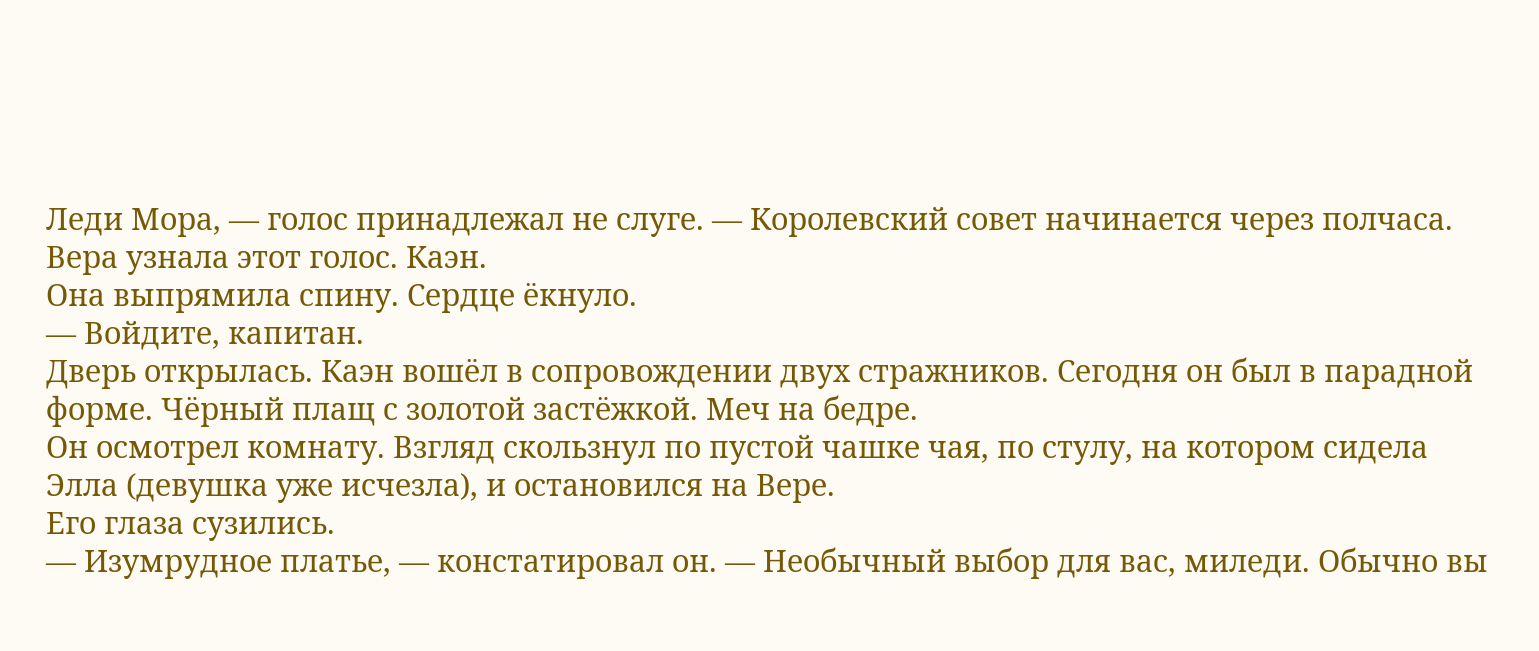Леди Мора, — голос принадлежал не слуге. — Королевский совет начинается через полчаса.
Вера узнала этот голос. Каэн.
Она выпрямила спину. Сердце ёкнуло.
— Войдите, капитан.
Дверь открылась. Каэн вошёл в сопровождении двух стражников. Сегодня он был в парадной форме. Чёрный плащ с золотой застёжкой. Меч на бедре.
Он осмотрел комнату. Взгляд скользнул по пустой чашке чая, по стулу, на котором сидела Элла (девушка уже исчезла), и остановился на Вере.
Его глаза сузились.
— Изумрудное платье, — констатировал он. — Необычный выбор для вас, миледи. Обычно вы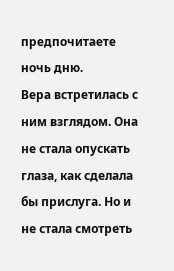предпочитаете ночь дню.
Вера встретилась с ним взглядом. Она не стала опускать глаза, как сделала бы прислуга. Но и не стала смотреть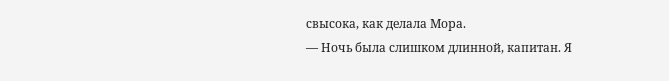свысока, как делала Мора.
— Ночь была слишком длинной, капитан. Я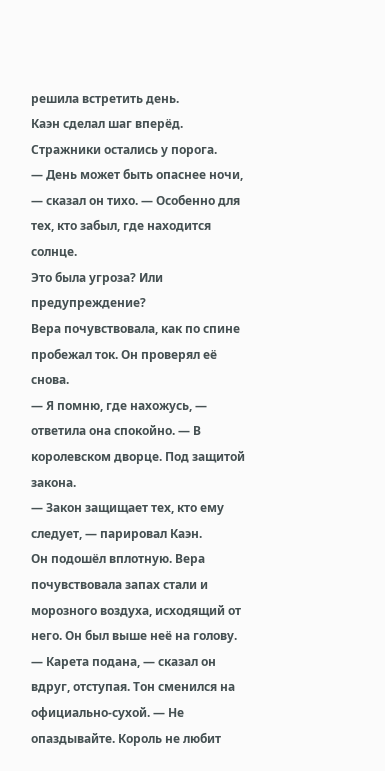решила встретить день.
Каэн сделал шаг вперёд. Стражники остались у порога.
— День может быть опаснее ночи, — сказал он тихо. — Особенно для тех, кто забыл, где находится солнце.
Это была угроза? Или предупреждение?
Вера почувствовала, как по спине пробежал ток. Он проверял её снова.
— Я помню, где нахожусь, — ответила она спокойно. — В королевском дворце. Под защитой закона.
— Закон защищает тех, кто ему следует, — парировал Каэн.
Он подошёл вплотную. Вера почувствовала запах стали и морозного воздуха, исходящий от него. Он был выше неё на голову.
— Карета подана, — сказал он вдруг, отступая. Тон сменился на официально-сухой. — Не опаздывайте. Король не любит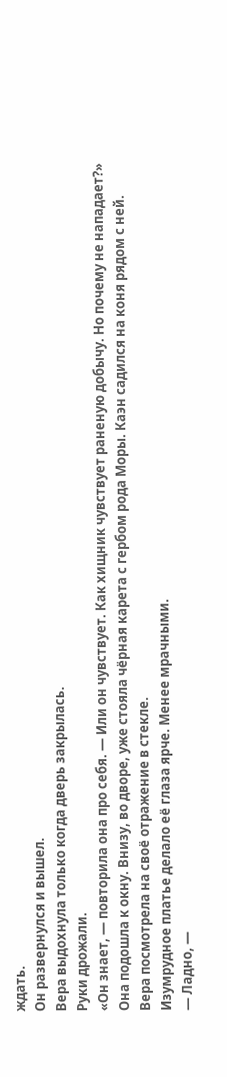ждать.
Он развернулся и вышел.
Вера выдохнула только когда дверь закрылась.
Руки дрожали.
«Он знает, — повторила она про себя. — Или он чувствует. Как хищник чувствует раненую добычу. Но почему не нападает?»
Она подошла к окну. Внизу, во дворе, уже стояла чёрная карета с гербом рода Моры. Каэн садился на коня рядом с ней.
Вера посмотрела на своё отражение в стекле.
Изумрудное платье делало её глаза ярче. Менее мрачными.
— Ладно, —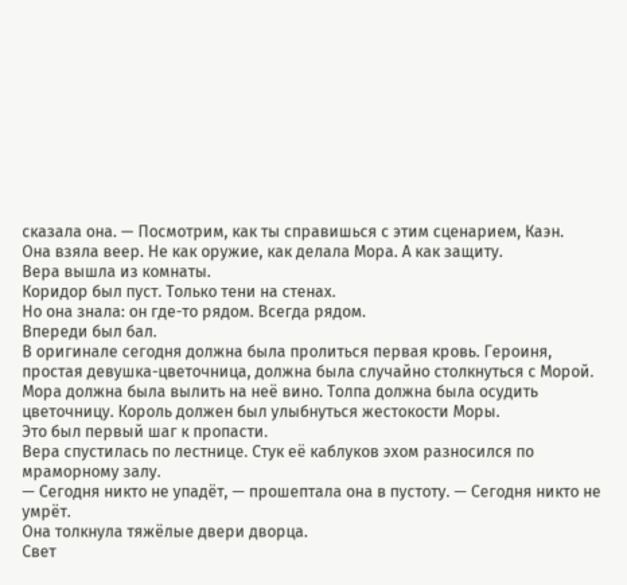сказала она. — Посмотрим, как ты справишься с этим сценарием, Каэн.
Она взяла веер. Не как оружие, как делала Мора. А как защиту.
Вера вышла из комнаты.
Коридор был пуст. Только тени на стенах.
Но она знала: он где-то рядом. Всегда рядом.
Впереди был бал.
В оригинале сегодня должна была пролиться первая кровь. Героиня, простая девушка-цветочница, должна была случайно столкнуться с Морой. Мора должна была вылить на неё вино. Толпа должна была осудить цветочницу. Король должен был улыбнуться жестокости Моры.
Это был первый шаг к пропасти.
Вера спустилась по лестнице. Стук её каблуков эхом разносился по мраморному залу.
— Сегодня никто не упадёт, — прошептала она в пустоту. — Сегодня никто не умрёт.
Она толкнула тяжёлые двери дворца.
Свет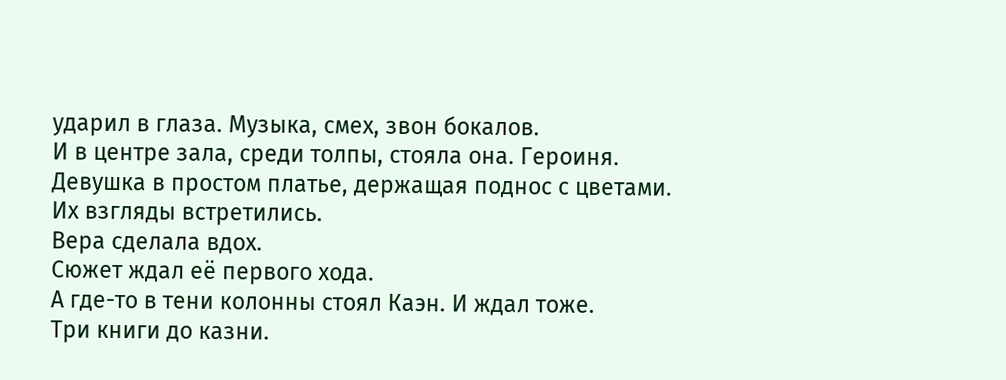ударил в глаза. Музыка, смех, звон бокалов.
И в центре зала, среди толпы, стояла она. Героиня. Девушка в простом платье, держащая поднос с цветами.
Их взгляды встретились.
Вера сделала вдох.
Сюжет ждал её первого хода.
А где-то в тени колонны стоял Каэн. И ждал тоже.
Три книги до казни.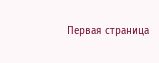Первая страница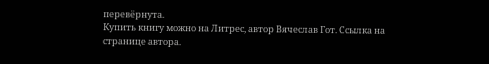перевёрнута.
Купить книгу можно на Литрес, автор Вячеслав Гот. Ссылка на странице автора.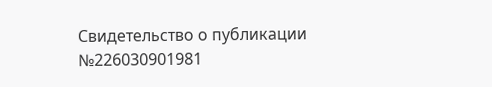Свидетельство о публикации №226030901981